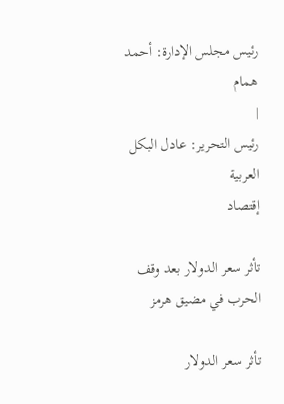رئيس مجلس الإدارة: أحمد همام
|
رئيس التحرير: عادل البكل
العربية
إقتصاد

تأثر سعر الدولار بعد وقف الحرب في مضيق هرمز

تأثر سعر الدولار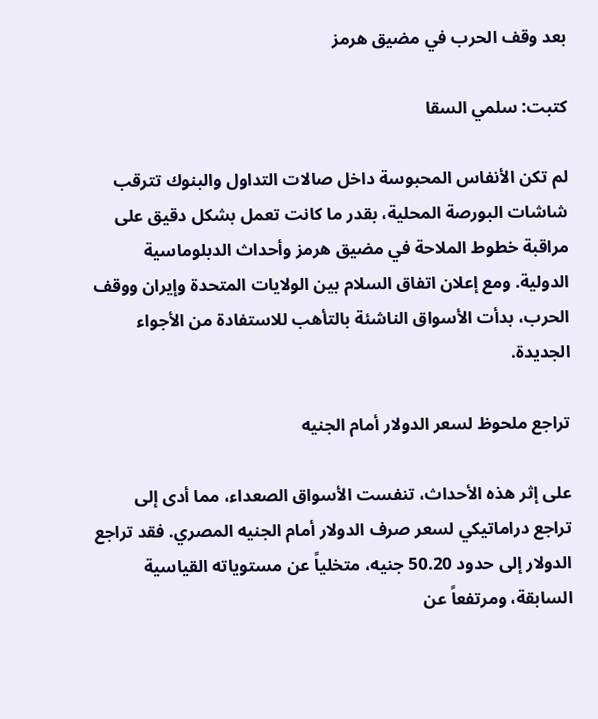بعد وقف الحرب في مضيق هرمز

كتبت: سلمي السقا

لم تكن الأنفاس المحبوسة داخل صالات التداول والبنوك تترقب شاشات البورصة المحلية، بقدر ما كانت تعمل بشكل دقيق على مراقبة خطوط الملاحة في مضيق هرمز وأحداث الدبلوماسية الدولية. ومع إعلان اتفاق السلام بين الولايات المتحدة وإيران ووقف الحرب، بدأت الأسواق الناشئة بالتأهب للاستفادة من الأجواء الجديدة.

تراجع ملحوظ لسعر الدولار أمام الجنيه

على إثر هذه الأحداث، تنفست الأسواق الصعداء، مما أدى إلى تراجع دراماتيكي لسعر صرف الدولار أمام الجنيه المصري. فقد تراجع الدولار إلى حدود 50.20 جنيه، متخلياً عن مستوياته القياسية السابقة، ومرتفعاً عن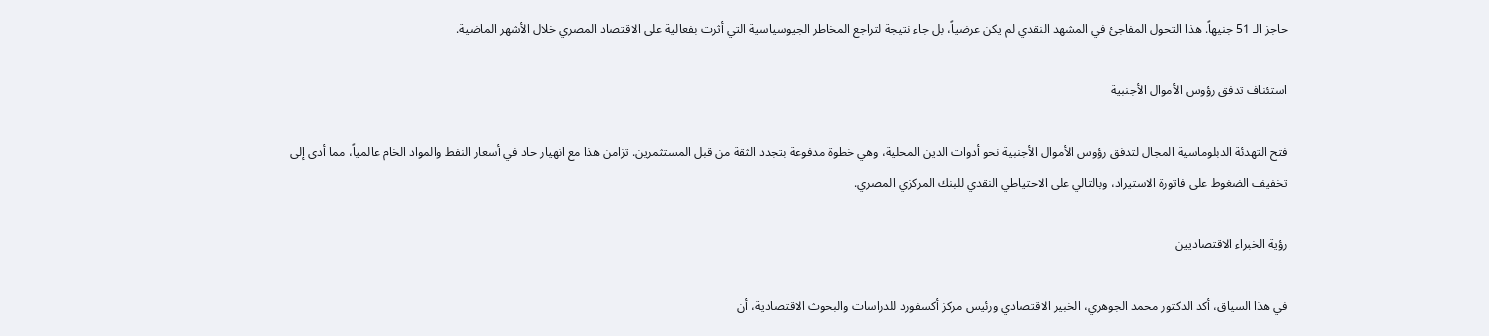حاجز الـ 51 جنيهاً. هذا التحول المفاجئ في المشهد النقدي لم يكن عرضياً، بل جاء نتيجة لتراجع المخاطر الجيوسياسية التي أثرت بفعالية على الاقتصاد المصري خلال الأشهر الماضية.

استئناف تدفق رؤوس الأموال الأجنبية

فتح التهدئة الدبلوماسية المجال لتدفق رؤوس الأموال الأجنبية نحو أدوات الدين المحلية، وهي خطوة مدفوعة بتجدد الثقة من قبل المستثمرين. تزامن هذا مع انهيار حاد في أسعار النفط والمواد الخام عالمياً، مما أدى إلى تخفيف الضغوط على فاتورة الاستيراد، وبالتالي على الاحتياطي النقدي للبنك المركزي المصري.

رؤية الخبراء الاقتصاديين

في هذا السياق، أكد الدكتور محمد الجوهري، الخبير الاقتصادي ورئيس مركز أكسفورد للدراسات والبحوث الاقتصادية، أن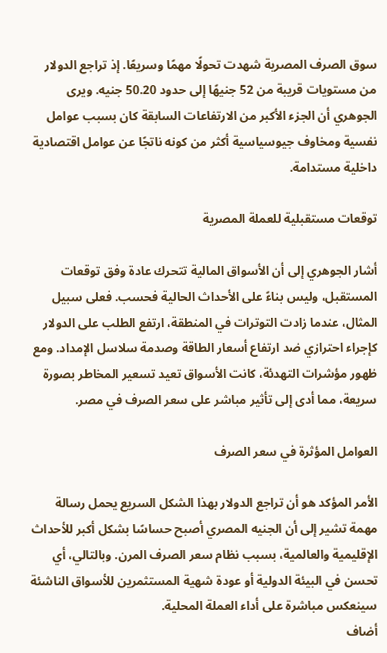سوق الصرف المصرية شهدت تحولًا مهمًا وسريعًا. إذ تراجع الدولار من مستويات قريبة من 52 جنيهًا إلى حدود 50.20 جنيه. ويرى الجوهري أن الجزء الأكبر من الارتفاعات السابقة كان بسبب عوامل نفسية ومخاوف جيوسياسية أكثر من كونه ناتجًا عن عوامل اقتصادية داخلية مستدامة.

توقعات مستقبلية للعملة المصرية

أشار الجوهري إلى أن الأسواق المالية تتحرك عادة وفق توقعات المستقبل، وليس بناءً على الأحداث الحالية فحسب. فعلى سبيل المثال، عندما زادت التوترات في المنطقة، ارتفع الطلب على الدولار كإجراء احترازي ضد ارتفاع أسعار الطاقة وصدمة سلاسل الإمداد. ومع ظهور مؤشرات التهدئة، كانت الأسواق تعيد تسعير المخاطر بصورة سريعة، مما أدى إلى تأثير مباشر على سعر الصرف في مصر.

العوامل المؤثرة في سعر الصرف

الأمر المؤكد هو أن تراجع الدولار بهذا الشكل السريع يحمل رسالة مهمة تشير إلى أن الجنيه المصري أصبح حساسًا بشكل أكبر للأحداث الإقليمية والعالمية، بسبب نظام سعر الصرف المرن. وبالتالي، أي تحسن في البيئة الدولية أو عودة شهية المستثمرين للأسواق الناشئة سينعكس مباشرة على أداء العملة المحلية.
أضاف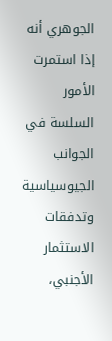الجوهري أنه إذا استمرت الأمور السلسة في الجوانب الجيوسياسية وتدفقات الاستثمار الأجنبي،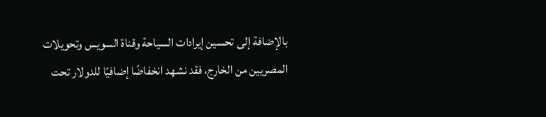بالإضافة إلى تحسين إيرادات السياحة وقناة السويس وتحويلات المصريين من الخارج، فقد نشهد انخفاضًا إضافيًا للدولار تحت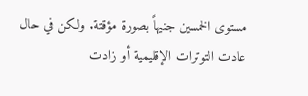مستوى الخمسين جنيهاً بصورة مؤقتة. ولكن في حال عادت التوترات الإقليمية أو زادت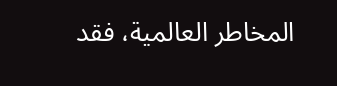المخاطر العالمية، فقد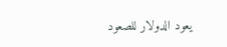يعود الدولار للصعود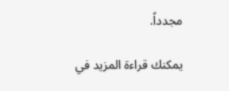مجدداً.

يمكنك قراءة المزيد في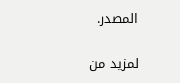المصدر.

لمزيد من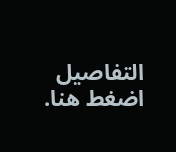التفاصيل اضغط هنا.